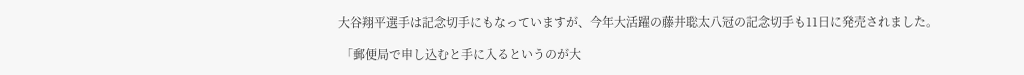大谷翔平選手は記念切手にもなっていますが、今年大活躍の藤井聡太八冠の記念切手も11日に発売されました。

 「郵便局で申し込むと手に入るというのが大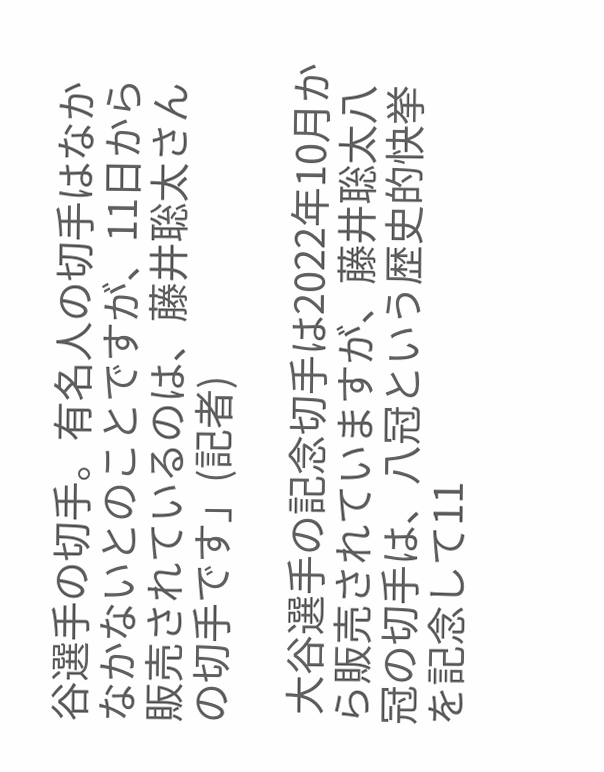谷選手の切手。有名人の切手はなかなかないとのことですが、11日から販売されているのは、藤井聡太さんの切手です」(記者)

 大谷選手の記念切手は2022年10月から販売されていますが、藤井聡太八冠の切手は、八冠という歴史的快挙を記念して11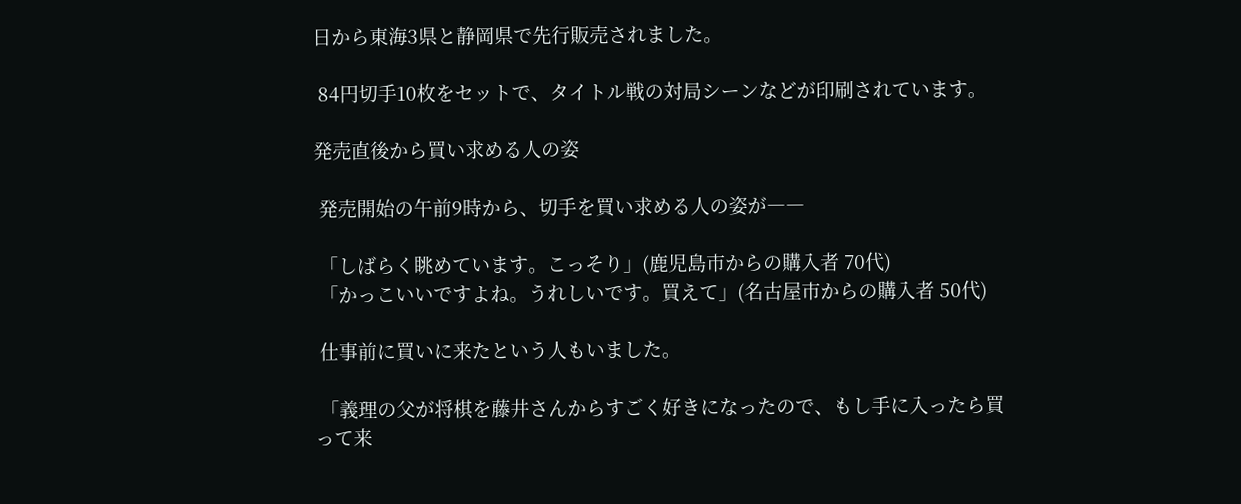日から東海3県と静岡県で先行販売されました。

 84円切手10枚をセットで、タイトル戦の対局シーンなどが印刷されています。

発売直後から買い求める人の姿

 発売開始の午前9時から、切手を買い求める人の姿が――

 「しばらく眺めています。こっそり」(鹿児島市からの購入者 70代)
 「かっこいいですよね。うれしいです。買えて」(名古屋市からの購入者 50代)

 仕事前に買いに来たという人もいました。

 「義理の父が将棋を藤井さんからすごく好きになったので、もし手に入ったら買って来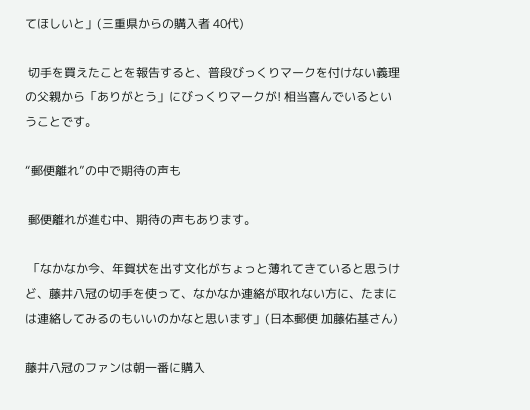てほしいと」(三重県からの購入者 40代)

 切手を買えたことを報告すると、普段びっくりマークを付けない義理の父親から「ありがとう」にびっくりマークが! 相当喜んでいるということです。

“郵便離れ”の中で期待の声も

 郵便離れが進む中、期待の声もあります。

 「なかなか今、年賀状を出す文化がちょっと薄れてきていると思うけど、藤井八冠の切手を使って、なかなか連絡が取れない方に、たまには連絡してみるのもいいのかなと思います」(日本郵便 加藤佑基さん)

藤井八冠のファンは朝一番に購入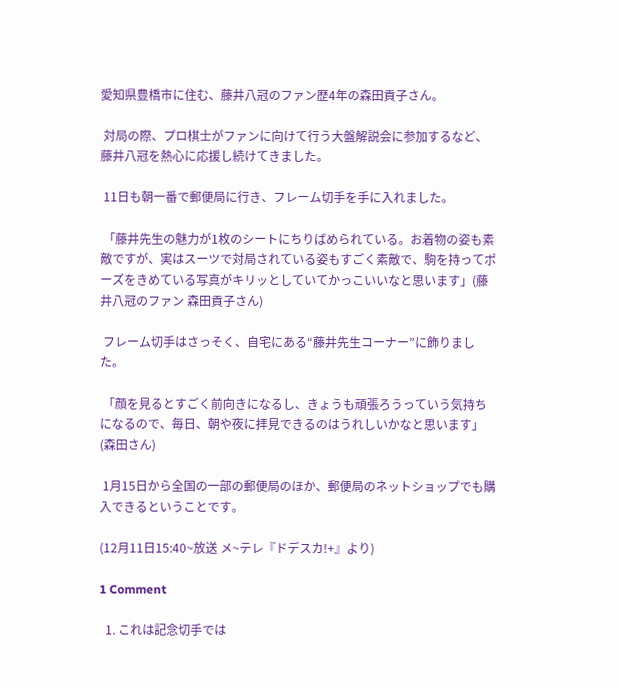愛知県豊橋市に住む、藤井八冠のファン歴4年の森田貢子さん。

 対局の際、プロ棋士がファンに向けて行う大盤解説会に参加するなど、藤井八冠を熱心に応援し続けてきました。

 11日も朝一番で郵便局に行き、フレーム切手を手に入れました。

 「藤井先生の魅力が1枚のシートにちりばめられている。お着物の姿も素敵ですが、実はスーツで対局されている姿もすごく素敵で、駒を持ってポーズをきめている写真がキリッとしていてかっこいいなと思います」(藤井八冠のファン 森田貢子さん)

 フレーム切手はさっそく、自宅にある“藤井先生コーナー”に飾りました。

 「顔を見るとすごく前向きになるし、きょうも頑張ろうっていう気持ちになるので、毎日、朝や夜に拝見できるのはうれしいかなと思います」(森田さん)

 1月15日から全国の一部の郵便局のほか、郵便局のネットショップでも購入できるということです。

(12月11日15:40~放送 メ~テレ『ドデスカ!+』より)

1 Comment

  1. これは記念切手では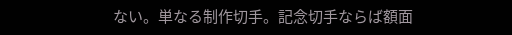ない。単なる制作切手。記念切手ならば額面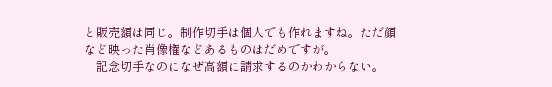と販売額は同じ。制作切手は個人でも作れますね。ただ顔など映った肖像権などあるものはだめですが。
    記念切手なのになぜ高額に請求するのかわからない。